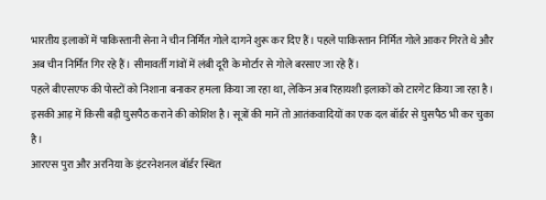भारतीय इलाकों में पाकिस्तानी सेना ने चीन निर्मित गोले दागने शुरू कर दिए हैं। पहले पाकिस्तान निर्मित गोले आकर गिरते थे और अब चीन निर्मित गिर रहे हैं। सीमावर्ती गांवों में लंबी दूरी के मोर्टार से गोले बरसाए जा रहे हैं।
पहले बीएसएफ की पोस्टों को निशाना बनाकर हमला किया जा रहा था, लेकिन अब रिहायशी इलाकों को टारगेट किया जा रहा है। इसकी आड़ में किसी बड़ी घुसपैठ कराने की कोशिश है। सूत्रों की मानें तो आतंकवादियों का एक दल बॉर्डर से घुसपैठ भी कर चुका है।
आरएस पुरा और अरनिया के इंटरनेशनल बॉर्डर स्थित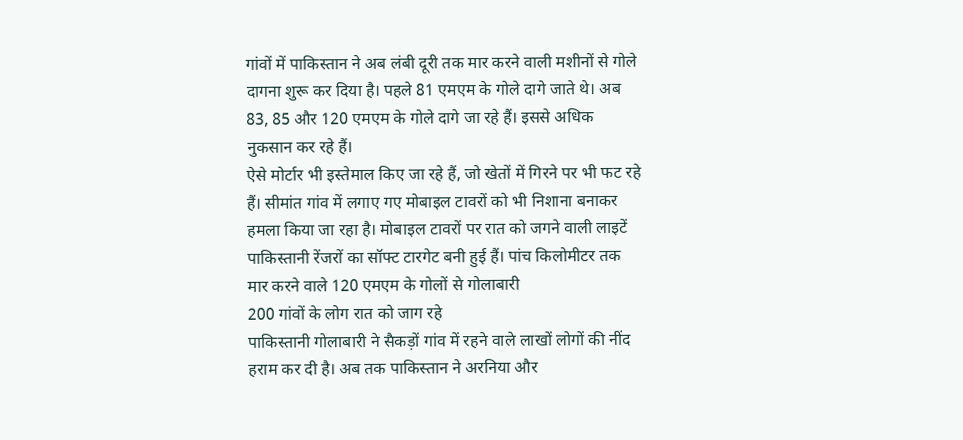गांवों में पाकिस्तान ने अब लंबी दूरी तक मार करने वाली मशीनों से गोले दागना शुरू कर दिया है। पहले 81 एमएम के गोले दागे जाते थे। अब 83, 85 और 120 एमएम के गोले दागे जा रहे हैं। इससे अधिक नुकसान कर रहे हैं।
ऐसे मोर्टार भी इस्तेमाल किए जा रहे हैं, जो खेतों में गिरने पर भी फट रहे हैं। सीमांत गांव में लगाए गए मोबाइल टावरों को भी निशाना बनाकर हमला किया जा रहा है। मोबाइल टावरों पर रात को जगने वाली लाइटें पाकिस्तानी रेंजरों का सॉफ्ट टारगेट बनी हुई हैं। पांच किलोमीटर तक मार करने वाले 120 एमएम के गोलों से गोलाबारी
200 गांवों के लोग रात को जाग रहे
पाकिस्तानी गोलाबारी ने सैकड़ों गांव में रहने वाले लाखों लोगों की नींद हराम कर दी है। अब तक पाकिस्तान ने अरनिया और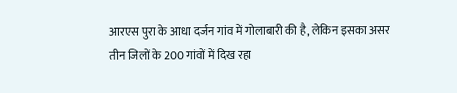आरएस पुरा के आधा दर्जन गांव में गोलाबारी की है, लेकिन इसका असर तीन जिलों के 200 गांवों में दिख रहा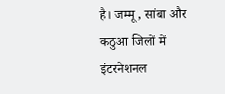है। जम्मू, सांबा और कठुआ जिलों में इंटरनेशनल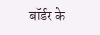बॉर्डर के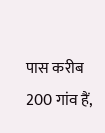पास करीब 200 गांव हैं,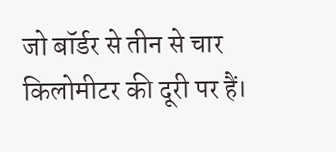जो बॉर्डर से तीन से चार किलोमीटर की दूरी पर हैं।